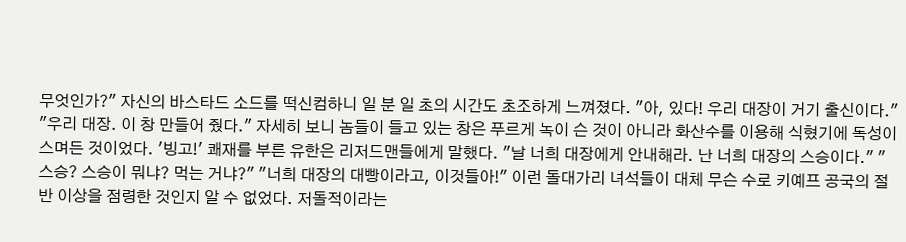무엇인가?" 자신의 바스타드 소드를 떡신컴하니 일 분 일 초의 시간도 초조하게 느껴졌다. "아, 있다! 우리 대장이 거기 출신이다." "우리 대장. 이 창 만들어 줬다." 자세히 보니 놈들이 들고 있는 창은 푸르게 녹이 슨 것이 아니라 화산수를 이용해 식혔기에 독성이 스며든 것이었다. '빙고!' 쾌재를 부른 유한은 리저드맨들에게 말했다. "날 너희 대장에게 안내해라. 난 너희 대장의 스승이다." "스승? 스승이 뭐냐? 먹는 거냐?" "너희 대장의 대빵이라고, 이것들아!" 이런 돌대가리 녀석들이 대체 무슨 수로 키예프 공국의 절반 이상을 점령한 것인지 알 수 없었다. 저돌적이라는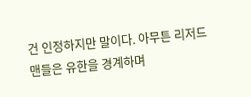건 인정하지만 말이다. 아무튼 리저드맨들은 유한을 경계하며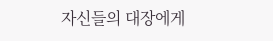자신들의 대장에게